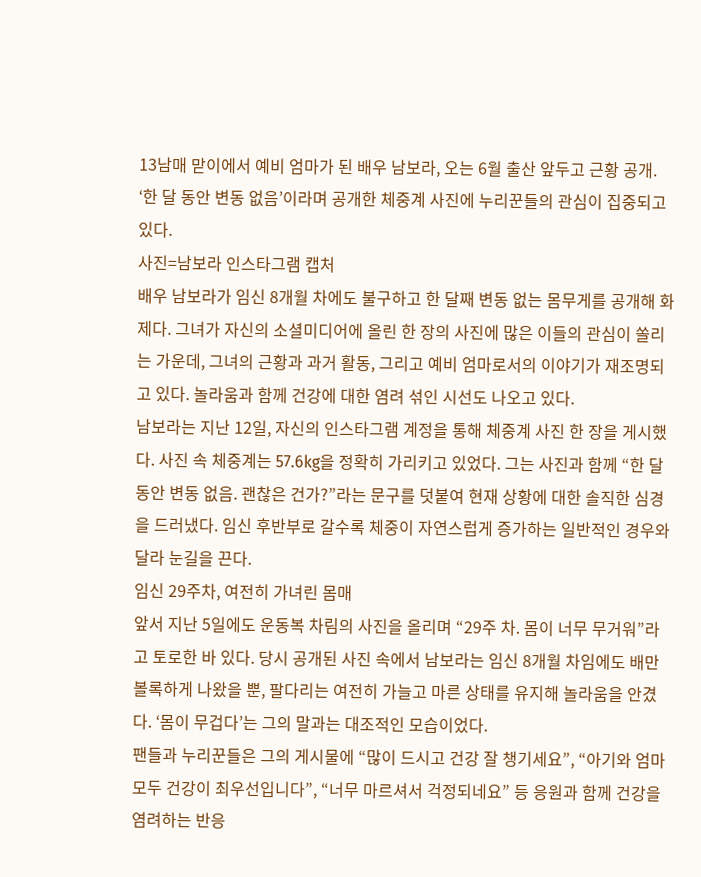13남매 맏이에서 예비 엄마가 된 배우 남보라, 오는 6월 출산 앞두고 근황 공개.
‘한 달 동안 변동 없음’이라며 공개한 체중계 사진에 누리꾼들의 관심이 집중되고 있다.
사진=남보라 인스타그램 캡처
배우 남보라가 임신 8개월 차에도 불구하고 한 달째 변동 없는 몸무게를 공개해 화제다. 그녀가 자신의 소셜미디어에 올린 한 장의 사진에 많은 이들의 관심이 쏠리는 가운데, 그녀의 근황과 과거 활동, 그리고 예비 엄마로서의 이야기가 재조명되고 있다. 놀라움과 함께 건강에 대한 염려 섞인 시선도 나오고 있다.
남보라는 지난 12일, 자신의 인스타그램 계정을 통해 체중계 사진 한 장을 게시했다. 사진 속 체중계는 57.6kg을 정확히 가리키고 있었다. 그는 사진과 함께 “한 달 동안 변동 없음. 괜찮은 건가?”라는 문구를 덧붙여 현재 상황에 대한 솔직한 심경을 드러냈다. 임신 후반부로 갈수록 체중이 자연스럽게 증가하는 일반적인 경우와 달라 눈길을 끈다.
임신 29주차, 여전히 가녀린 몸매
앞서 지난 5일에도 운동복 차림의 사진을 올리며 “29주 차. 몸이 너무 무거워”라고 토로한 바 있다. 당시 공개된 사진 속에서 남보라는 임신 8개월 차임에도 배만 볼록하게 나왔을 뿐, 팔다리는 여전히 가늘고 마른 상태를 유지해 놀라움을 안겼다. ‘몸이 무겁다’는 그의 말과는 대조적인 모습이었다.
팬들과 누리꾼들은 그의 게시물에 “많이 드시고 건강 잘 챙기세요”, “아기와 엄마 모두 건강이 최우선입니다”, “너무 마르셔서 걱정되네요” 등 응원과 함께 건강을 염려하는 반응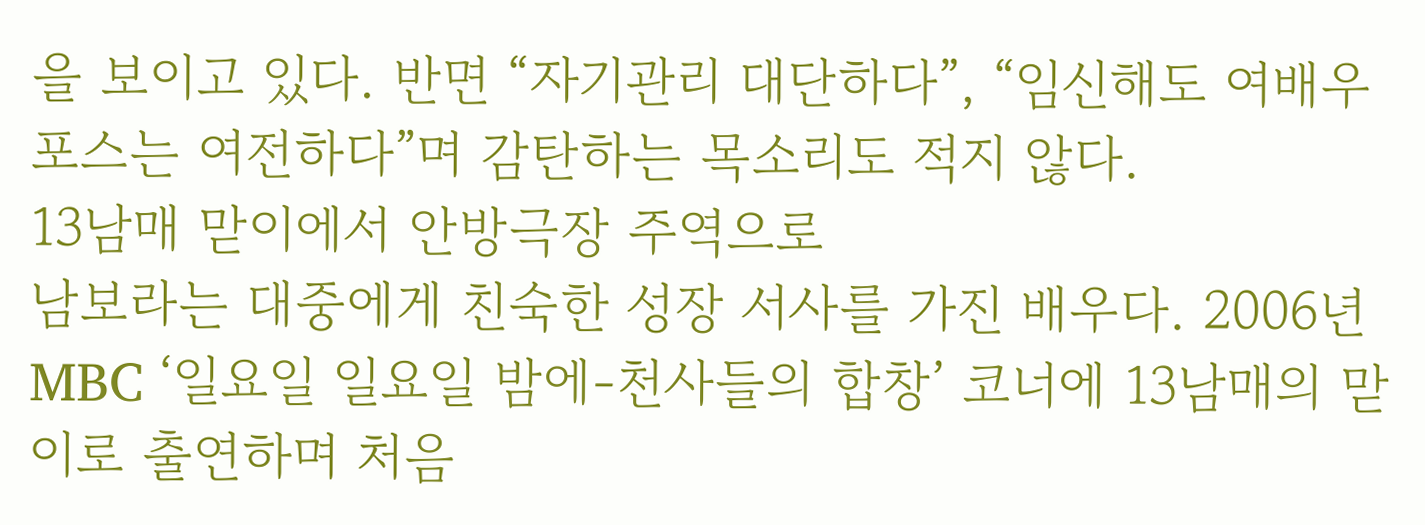을 보이고 있다. 반면 “자기관리 대단하다”, “임신해도 여배우 포스는 여전하다”며 감탄하는 목소리도 적지 않다.
13남매 맏이에서 안방극장 주역으로
남보라는 대중에게 친숙한 성장 서사를 가진 배우다. 2006년 MBC ‘일요일 일요일 밤에-천사들의 합창’ 코너에 13남매의 맏이로 출연하며 처음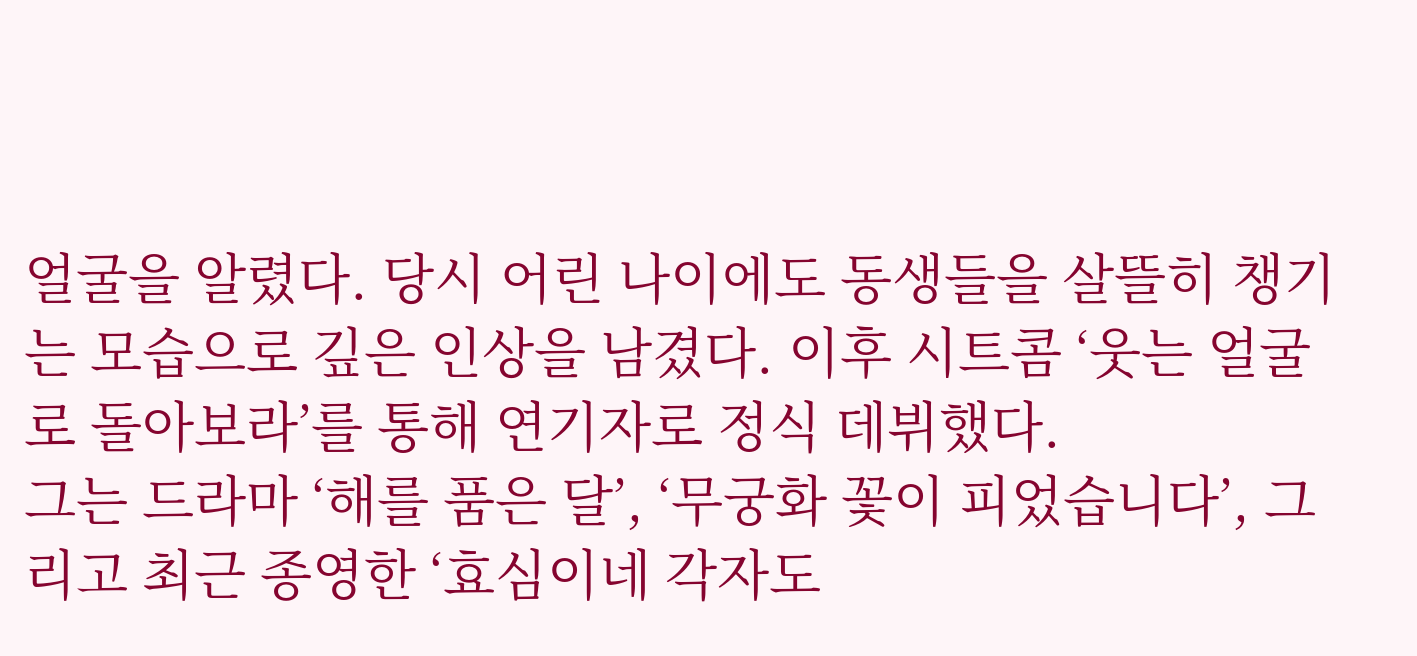얼굴을 알렸다. 당시 어린 나이에도 동생들을 살뜰히 챙기는 모습으로 깊은 인상을 남겼다. 이후 시트콤 ‘웃는 얼굴로 돌아보라’를 통해 연기자로 정식 데뷔했다.
그는 드라마 ‘해를 품은 달’, ‘무궁화 꽃이 피었습니다’, 그리고 최근 종영한 ‘효심이네 각자도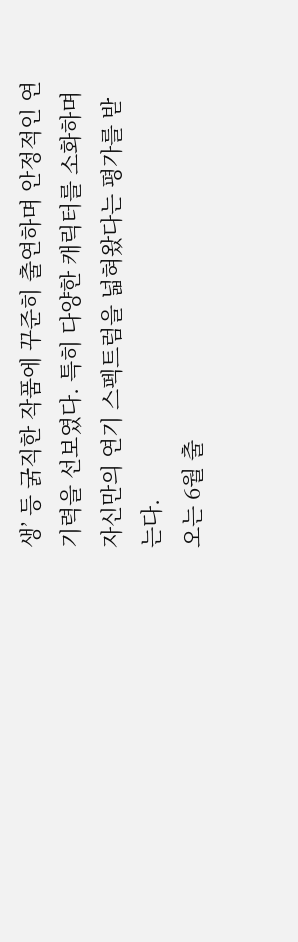생’ 등 굵직한 작품에 꾸준히 출연하며 안정적인 연기력을 선보였다. 특히 다양한 캐릭터를 소화하며 자신만의 연기 스펙트럼을 넓혀왔다는 평가를 받는다.
오는 6월 출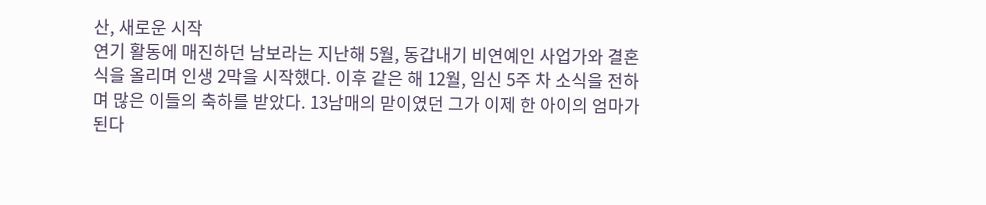산, 새로운 시작
연기 활동에 매진하던 남보라는 지난해 5월, 동갑내기 비연예인 사업가와 결혼식을 올리며 인생 2막을 시작했다. 이후 같은 해 12월, 임신 5주 차 소식을 전하며 많은 이들의 축하를 받았다. 13남매의 맏이였던 그가 이제 한 아이의 엄마가 된다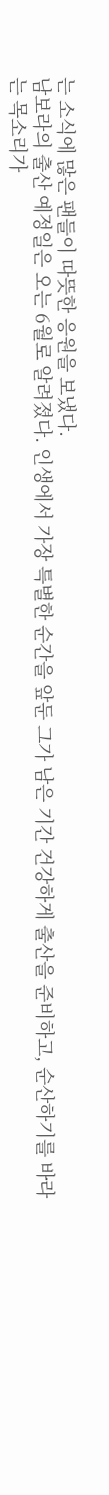는 소식에 많은 팬들이 따뜻한 응원을 보냈다.
남보라의 출산 예정일은 오는 6월로 알려졌다. 인생에서 가장 특별한 순간을 앞둔 그가 남은 기간 건강하게 출산을 준비하고, 순산하기를 바라는 목소리가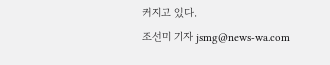커지고 있다.
조선미 기자 jsmg@news-wa.com